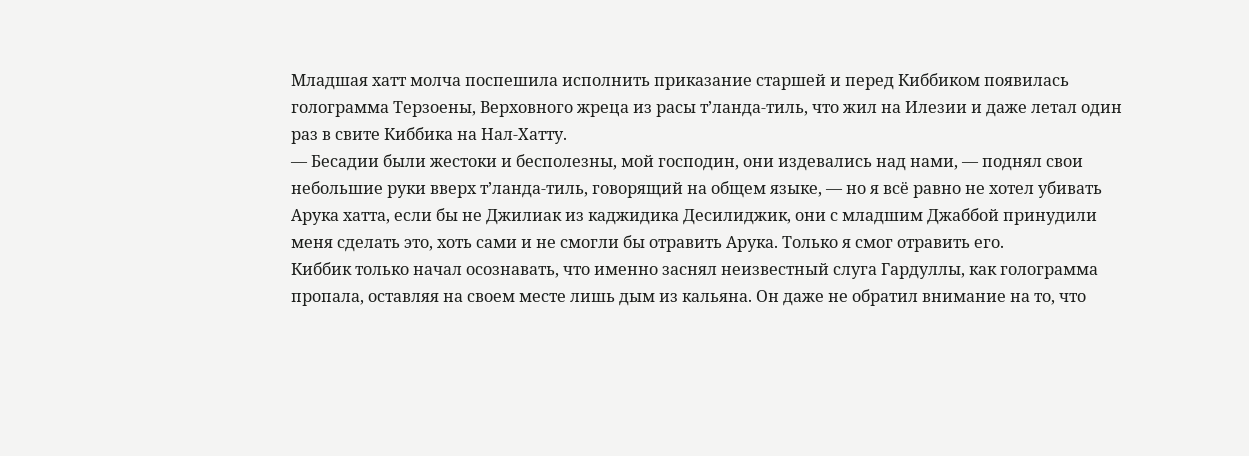Младшая хатт молча поспешила исполнить приказание старшей и перед Киббиком появилась голограмма Терзоены, Верховного жреца из расы т’ланда-тиль, что жил на Илезии и даже летал один раз в свите Киббика на Нал-Хатту.
— Бесадии были жестоки и бесполезны, мой господин, они издевались над нами, — поднял свои небольшие руки вверх т’ланда-тиль, говорящий на общем языке, — но я всё равно не хотел убивать Арука хатта, если бы не Джилиак из каджидика Десилиджик, они с младшим Джаббой принудили меня сделать это, хоть сами и не смогли бы отравить Арука. Только я смог отравить его.
Киббик только начал осознавать, что именно заснял неизвестный слуга Гардуллы, как голограмма пропала, оставляя на своем месте лишь дым из кальяна. Он даже не обратил внимание на то, что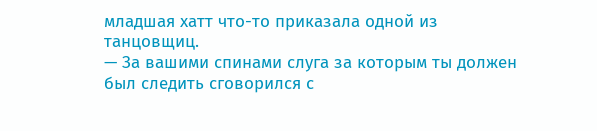младшая хатт что-то приказала одной из танцовщиц.
— За вашими спинами слуга за которым ты должен был следить сговорился с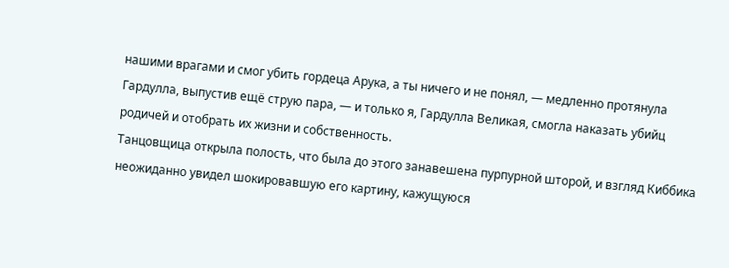нашими врагами и смог убить гордеца Арука, а ты ничего и не понял, — медленно протянула Гардулла, выпустив ещё струю пара, — и только я, Гардулла Великая, смогла наказать убийц родичей и отобрать их жизни и собственность.
Танцовщица открыла полость, что была до этого занавешена пурпурной шторой, и взгляд Киббика неожиданно увидел шокировавшую его картину, кажущуюся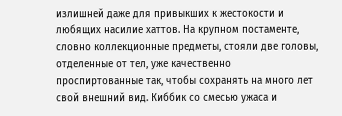излишней даже для привыкших к жестокости и любящих насилие хаттов. На крупном постаменте, словно коллекционные предметы, стояли две головы, отделенные от тел, уже качественно проспиртованные так, чтобы сохранять на много лет свой внешний вид. Киббик со смесью ужаса и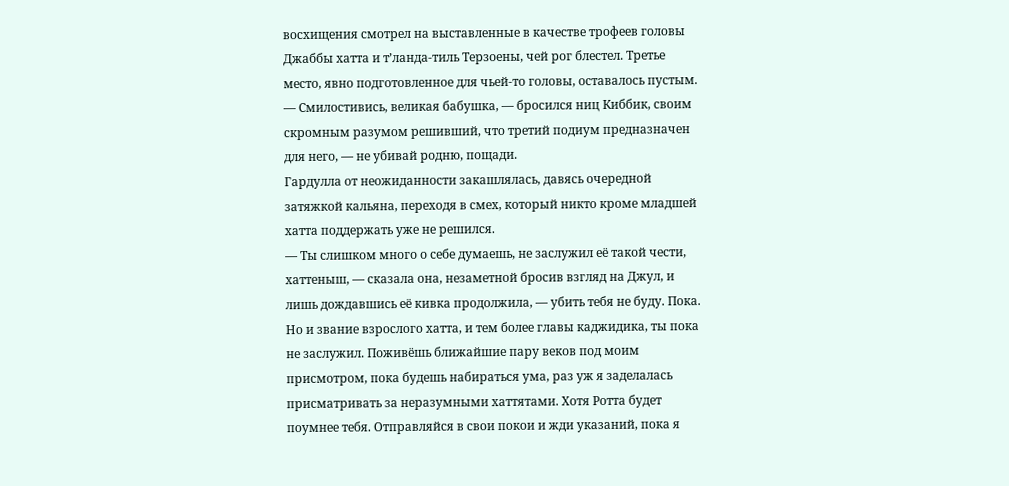восхищения смотрел на выставленные в качестве трофеев головы Джаббы хатта и т’ланда-тиль Терзоены, чей рог блестел. Третье место, явно подготовленное для чьей-то головы, оставалось пустым.
— Смилостивись, великая бабушка, — бросился ниц Киббик, своим скромным разумом решивший, что третий подиум предназначен для него, — не убивай родню, пощади.
Гардулла от неожиданности закашлялась, давясь очередной затяжкой кальяна, переходя в смех, который никто кроме младшей хатта поддержать уже не решился.
— Ты слишком много о себе думаешь, не заслужил её такой чести, хаттеныш, — сказала она, незаметной бросив взгляд на Джул, и лишь дождавшись её кивка продолжила, — убить тебя не буду. Пока. Но и звание взрослого хатта, и тем более главы каджидика, ты пока не заслужил. Поживёшь ближайшие пару веков под моим присмотром, пока будешь набираться ума, раз уж я заделалась присматривать за неразумными хаттятами. Хотя Ротта будет поумнее тебя. Отправляйся в свои покои и жди указаний, пока я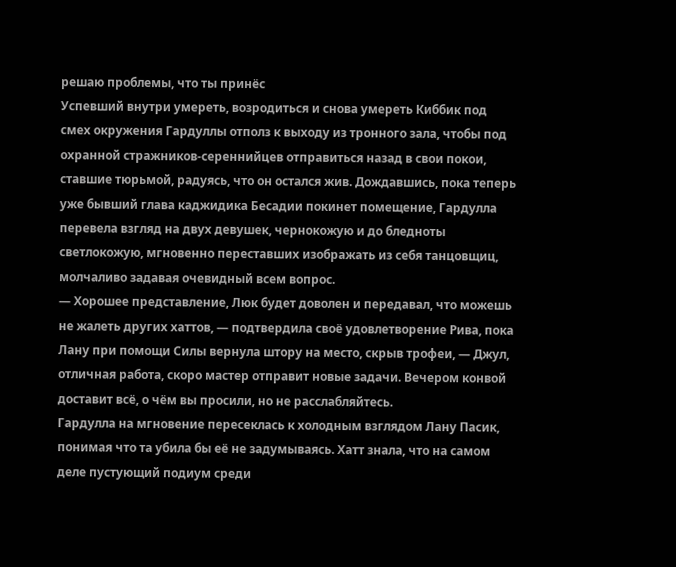решаю проблемы, что ты принёс
Успевший внутри умереть, возродиться и снова умереть Киббик под смех окружения Гардуллы отполз к выходу из тронного зала, чтобы под охранной стражников-сереннийцев отправиться назад в свои покои, ставшие тюрьмой, радуясь, что он остался жив. Дождавшись, пока теперь уже бывший глава каджидика Бесадии покинет помещение, Гардулла перевела взгляд на двух девушек, чернокожую и до бледноты светлокожую, мгновенно переставших изображать из себя танцовщиц, молчаливо задавая очевидный всем вопрос.
— Хорошее представление, Люк будет доволен и передавал, что можешь не жалеть других хаттов, — подтвердила своё удовлетворение Рива, пока Лану при помощи Силы вернула штору на место, скрыв трофеи, — Джул, отличная работа, скоро мастер отправит новые задачи. Вечером конвой доставит всё, о чём вы просили, но не расслабляйтесь.
Гардулла на мгновение пересеклась к холодным взглядом Лану Пасик, понимая что та убила бы её не задумываясь. Хатт знала, что на самом деле пустующий подиум среди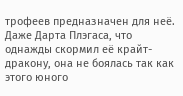трофеев предназначен для неё. Даже Дарта Плэгаса, что однажды скормил её крайт-дракону, она не боялась так как этого юного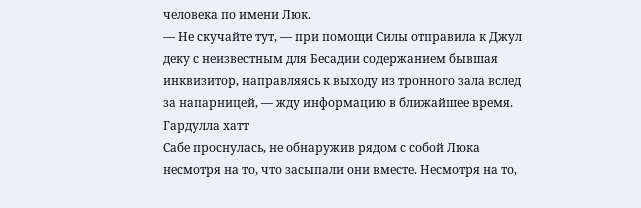человека по имени Люк.
— Не скучайте тут, — при помощи Силы отправила к Джул деку с неизвестным для Бесадии содержанием бывшая инквизитор, направляясь к выходу из тронного зала вслед за напарницей, — жду информацию в ближайшее время.
Гардулла хатт
Сабе проснулась, не обнаружив рядом с собой Люка несмотря на то, что засыпали они вместе. Несмотря на то,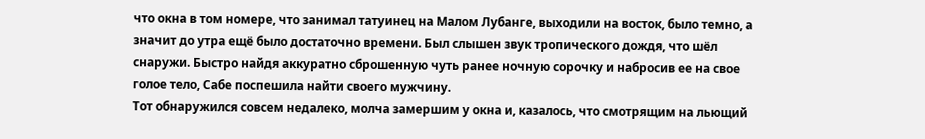что окна в том номере, что занимал татуинец на Малом Лубанге, выходили на восток, было темно, а значит до утра ещё было достаточно времени. Был слышен звук тропического дождя, что шёл снаружи. Быстро найдя аккуратно сброшенную чуть ранее ночную сорочку и набросив ее на свое голое тело, Сабе поспешила найти своего мужчину.
Тот обнаружился совсем недалеко, молча замершим у окна и, казалось, что смотрящим на льющий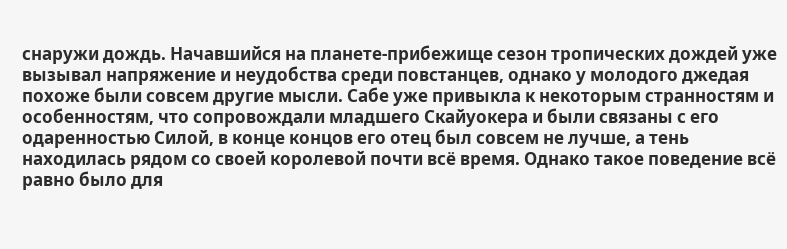снаружи дождь. Начавшийся на планете-прибежище сезон тропических дождей уже вызывал напряжение и неудобства среди повстанцев, однако у молодого джедая похоже были совсем другие мысли. Сабе уже привыкла к некоторым странностям и особенностям, что сопровождали младшего Скайуокера и были связаны с его одаренностью Силой, в конце концов его отец был совсем не лучше, а тень находилась рядом со своей королевой почти всё время. Однако такое поведение всё равно было для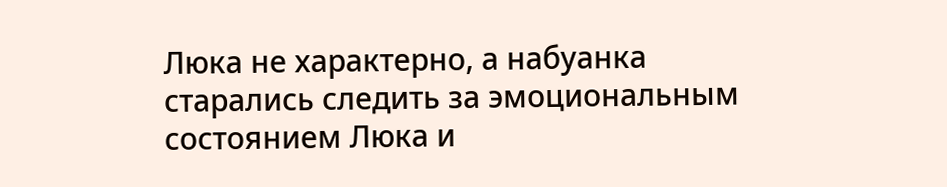Люка не характерно, а набуанка старались следить за эмоциональным состоянием Люка и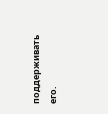поддерживать его.